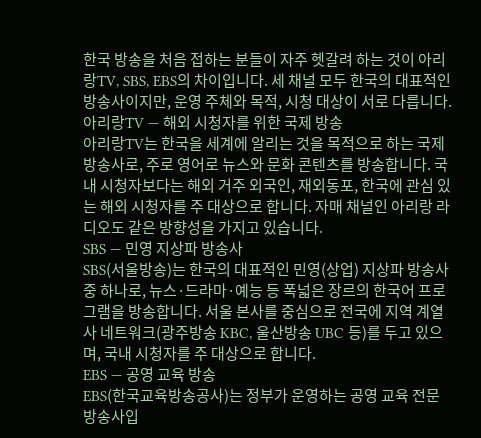한국 방송을 처음 접하는 분들이 자주 헷갈려 하는 것이 아리랑TV, SBS, EBS의 차이입니다. 세 채널 모두 한국의 대표적인 방송사이지만, 운영 주체와 목적, 시청 대상이 서로 다릅니다.
아리랑TV — 해외 시청자를 위한 국제 방송
아리랑TV는 한국을 세계에 알리는 것을 목적으로 하는 국제 방송사로, 주로 영어로 뉴스와 문화 콘텐츠를 방송합니다. 국내 시청자보다는 해외 거주 외국인, 재외동포, 한국에 관심 있는 해외 시청자를 주 대상으로 합니다. 자매 채널인 아리랑 라디오도 같은 방향성을 가지고 있습니다.
SBS — 민영 지상파 방송사
SBS(서울방송)는 한국의 대표적인 민영(상업) 지상파 방송사 중 하나로, 뉴스·드라마·예능 등 폭넓은 장르의 한국어 프로그램을 방송합니다. 서울 본사를 중심으로 전국에 지역 계열사 네트워크(광주방송 KBC, 울산방송 UBC 등)를 두고 있으며, 국내 시청자를 주 대상으로 합니다.
EBS — 공영 교육 방송
EBS(한국교육방송공사)는 정부가 운영하는 공영 교육 전문 방송사입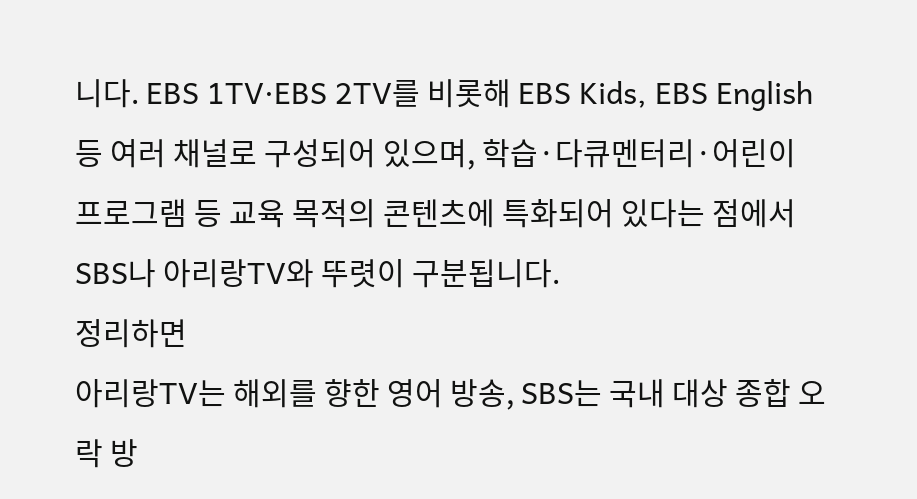니다. EBS 1TV·EBS 2TV를 비롯해 EBS Kids, EBS English 등 여러 채널로 구성되어 있으며, 학습·다큐멘터리·어린이 프로그램 등 교육 목적의 콘텐츠에 특화되어 있다는 점에서 SBS나 아리랑TV와 뚜렷이 구분됩니다.
정리하면
아리랑TV는 해외를 향한 영어 방송, SBS는 국내 대상 종합 오락 방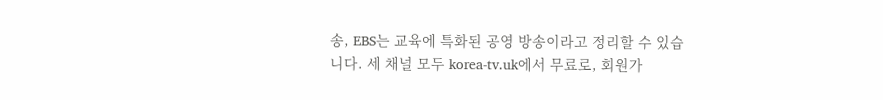송, EBS는 교육에 특화된 공영 방송이라고 정리할 수 있습니다. 세 채널 모두 korea-tv.uk에서 무료로, 회원가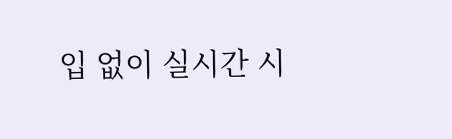입 없이 실시간 시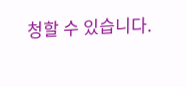청할 수 있습니다.